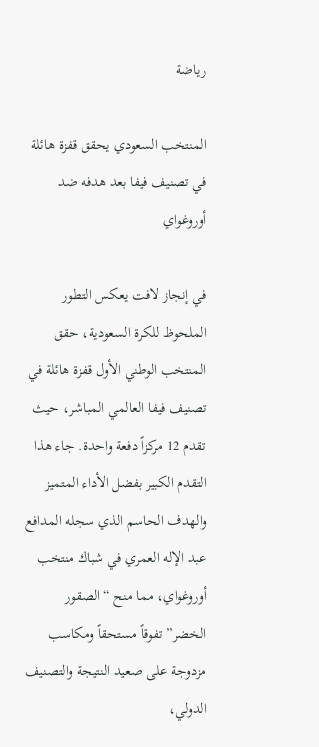رياضة

المنتخب السعودي يحقق قفزة هائلة في تصنيف فيفا بعد هدفه ضد أوروغواي

في إنجاز لافت يعكس التطور الملحوظ للكرة السعودية، حقق المنتخب الوطني الأول قفزة هائلة في تصنيف فيفا العالمي المباشر، حيث تقدم 12 مركزاً دفعة واحدة. جاء هذا التقدم الكبير بفضل الأداء المتميز والهدف الحاسم الذي سجله المدافع عبد الإله العمري في شباك منتخب أوروغواي، مما منح “الصقور الخضر” تفوقاً مستحقاً ومكاسب مزدوجة على صعيد النتيجة والتصنيف الدولي،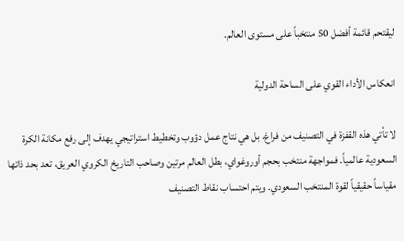ليقتحم قائمة أفضل 50 منتخباً على مستوى العالم.

انعكاس الأداء القوي على الساحة الدولية

لا تأتي هذه القفزة في التصنيف من فراغ، بل هي نتاج عمل دؤوب وتخطيط استراتيجي يهدف إلى رفع مكانة الكرة السعودية عالمياً. فمواجهة منتخب بحجم أوروغواي، بطل العالم مرتين وصاحب التاريخ الكروي العريق، تعد بحد ذاتها مقياساً حقيقياً لقوة المنتخب السعودي. ويتم احتساب نقاط التصنيف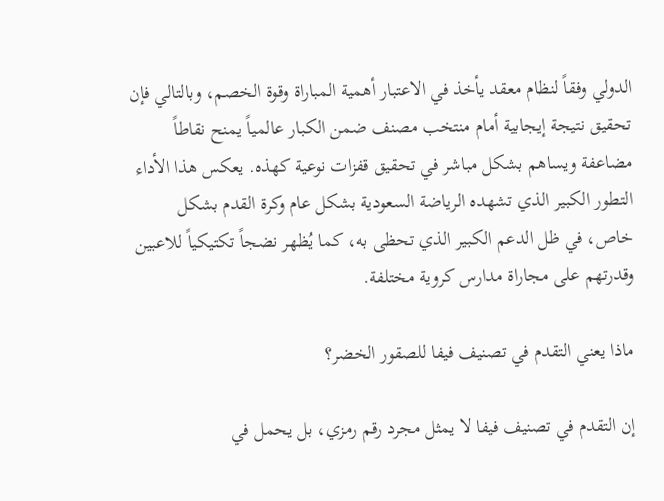الدولي وفقاً لنظام معقد يأخذ في الاعتبار أهمية المباراة وقوة الخصم، وبالتالي فإن تحقيق نتيجة إيجابية أمام منتخب مصنف ضمن الكبار عالمياً يمنح نقاطاً مضاعفة ويساهم بشكل مباشر في تحقيق قفزات نوعية كهذه. يعكس هذا الأداء التطور الكبير الذي تشهده الرياضة السعودية بشكل عام وكرة القدم بشكل خاص، في ظل الدعم الكبير الذي تحظى به، كما يُظهر نضجاً تكتيكياً للاعبين وقدرتهم على مجاراة مدارس كروية مختلفة.

ماذا يعني التقدم في تصنيف فيفا للصقور الخضر؟

إن التقدم في تصنيف فيفا لا يمثل مجرد رقم رمزي، بل يحمل في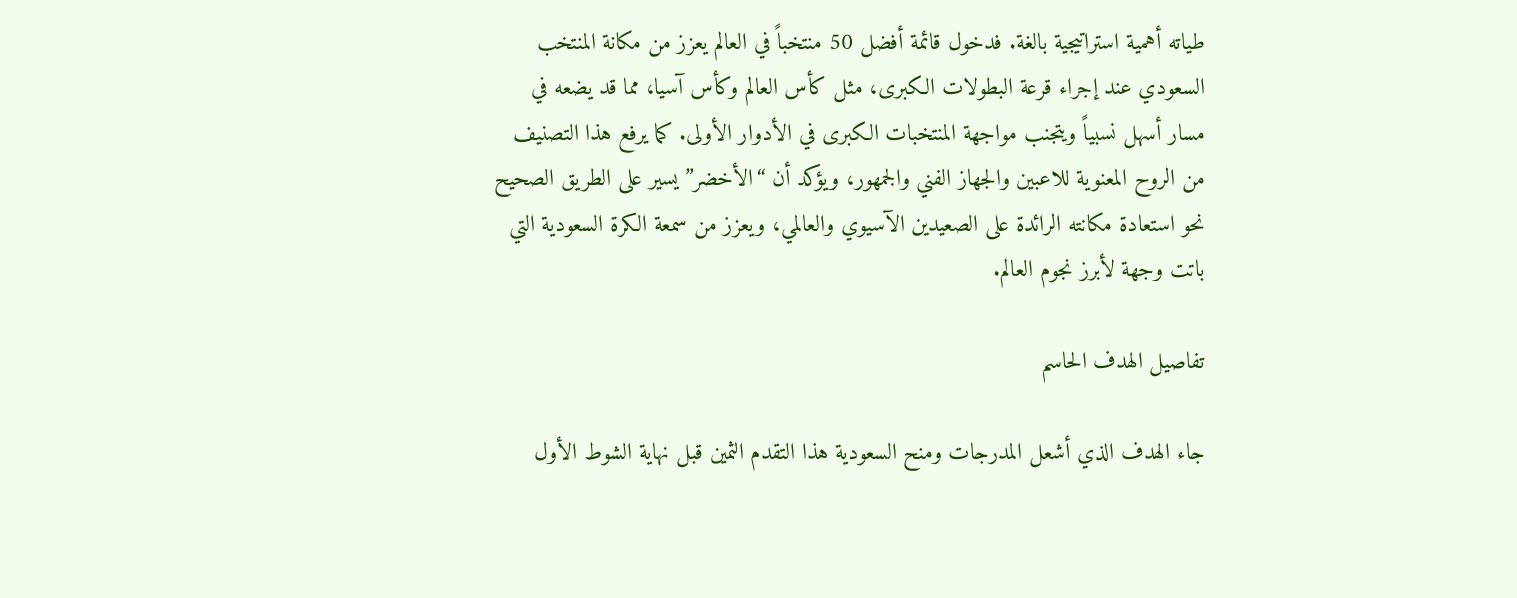طياته أهمية استراتيجية بالغة. فدخول قائمة أفضل 50 منتخباً في العالم يعزز من مكانة المنتخب السعودي عند إجراء قرعة البطولات الكبرى، مثل كأس العالم وكأس آسيا، مما قد يضعه في مسار أسهل نسبياً ويتجنب مواجهة المنتخبات الكبرى في الأدوار الأولى. كما يرفع هذا التصنيف من الروح المعنوية للاعبين والجهاز الفني والجمهور، ويؤكد أن “الأخضر” يسير على الطريق الصحيح نحو استعادة مكانته الرائدة على الصعيدين الآسيوي والعالمي، ويعزز من سمعة الكرة السعودية التي باتت وجهة لأبرز نجوم العالم.

تفاصيل الهدف الحاسم

جاء الهدف الذي أشعل المدرجات ومنح السعودية هذا التقدم الثمين قبل نهاية الشوط الأول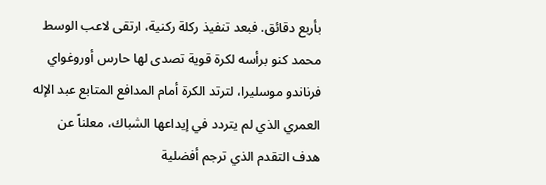بأربع دقائق. فبعد تنفيذ ركلة ركنية، ارتقى لاعب الوسط محمد كنو برأسه لكرة قوية تصدى لها حارس أوروغواي فرناندو موسليرا، لترتد الكرة أمام المدافع المتابع عبد الإله العمري الذي لم يتردد في إيداعها الشباك، معلناً عن هدف التقدم الذي ترجم أفضلية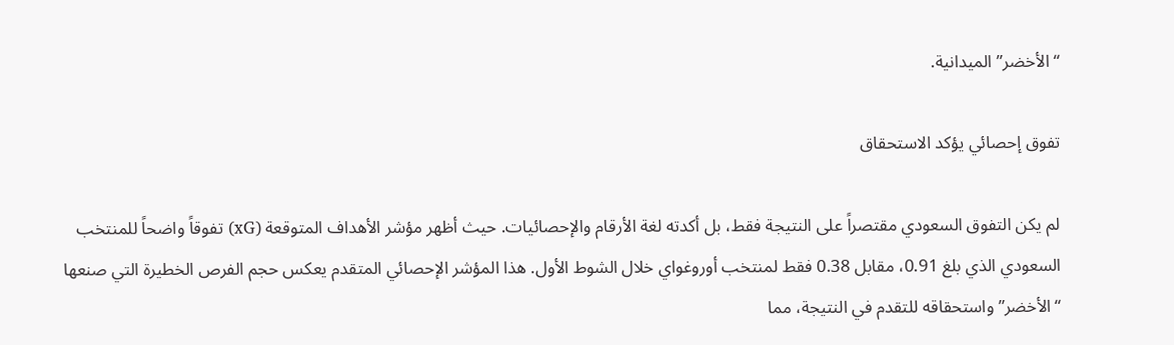“الأخضر” الميدانية.

تفوق إحصائي يؤكد الاستحقاق

لم يكن التفوق السعودي مقتصراً على النتيجة فقط، بل أكدته لغة الأرقام والإحصائيات. حيث أظهر مؤشر الأهداف المتوقعة (xG) تفوقاً واضحاً للمنتخب السعودي الذي بلغ 0.91، مقابل 0.38 فقط لمنتخب أوروغواي خلال الشوط الأول. هذا المؤشر الإحصائي المتقدم يعكس حجم الفرص الخطيرة التي صنعها “الأخضر” واستحقاقه للتقدم في النتيجة، مما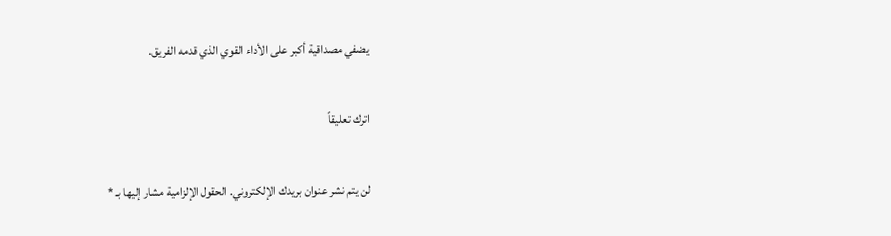يضفي مصداقية أكبر على الأداء القوي الذي قدمه الفريق.

اترك تعليقاً

لن يتم نشر عنوان بريدك الإلكتروني. الحقول الإلزامية مشار إليها بـ *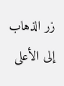زر الذهاب إلى الأعلى